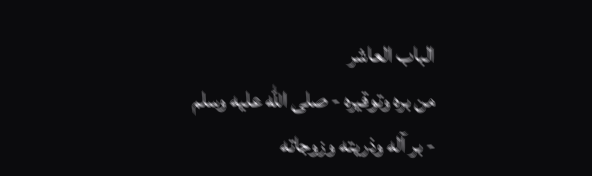الباب العاشر
من بره وتوقيره - صلى الله عليه وسلم - بر آله وذريته وزوجاته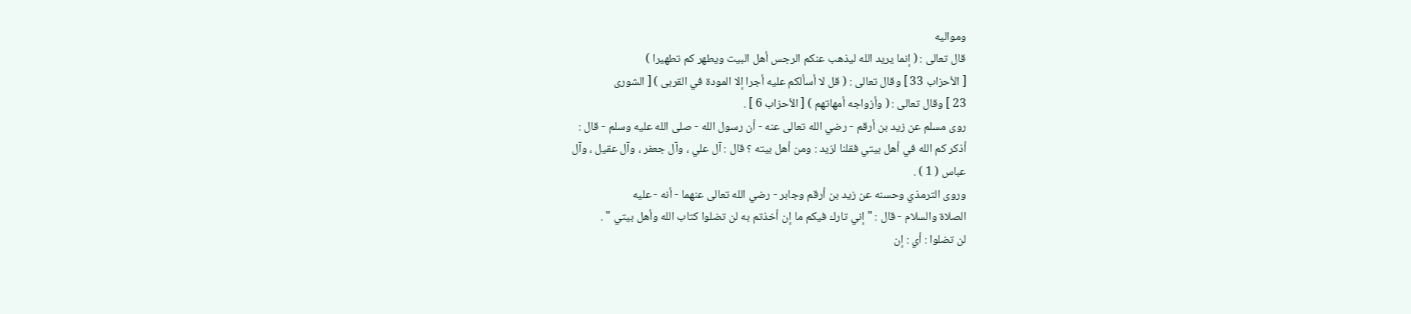ومواليه
قال تعالى : ( إنما يريد الله ليذهب عنكم الرجس أهل البيت ويطهر كم تطهيرا )
[ الأحزاب 33 ] وقال تعالى : ( قل لا أسألكم عليه أجرا إلا المودة في القربى ) [ الشورى
23 ] وقال تعالى : ( وأزواجه أمهاتهم ) [ الأحزاب 6 ] .
روى مسلم عن زيد بن أرقم - رضي الله تعالى عنه - أن رسول الله - صلى الله عليه وسلم - قال :
أذكر كم الله في أهل بيتي فقلنا لزيد : ومن أهل بيته ؟ قال : آل علي ، وآل جعفر ، وآل عقيل ، وآل
عباس ( 1 ) .
وروى الترمذي وحسنه عن زيد بن أرقم وجابر - رضي الله تعالى عنهما - أنه - عليه
الصلاة والسلام - قال : " إني تارك فيكم ما إن أخذتم به لن تضلوا كتاب الله وأهل بيتي " .
لن تضلوا : أي : إن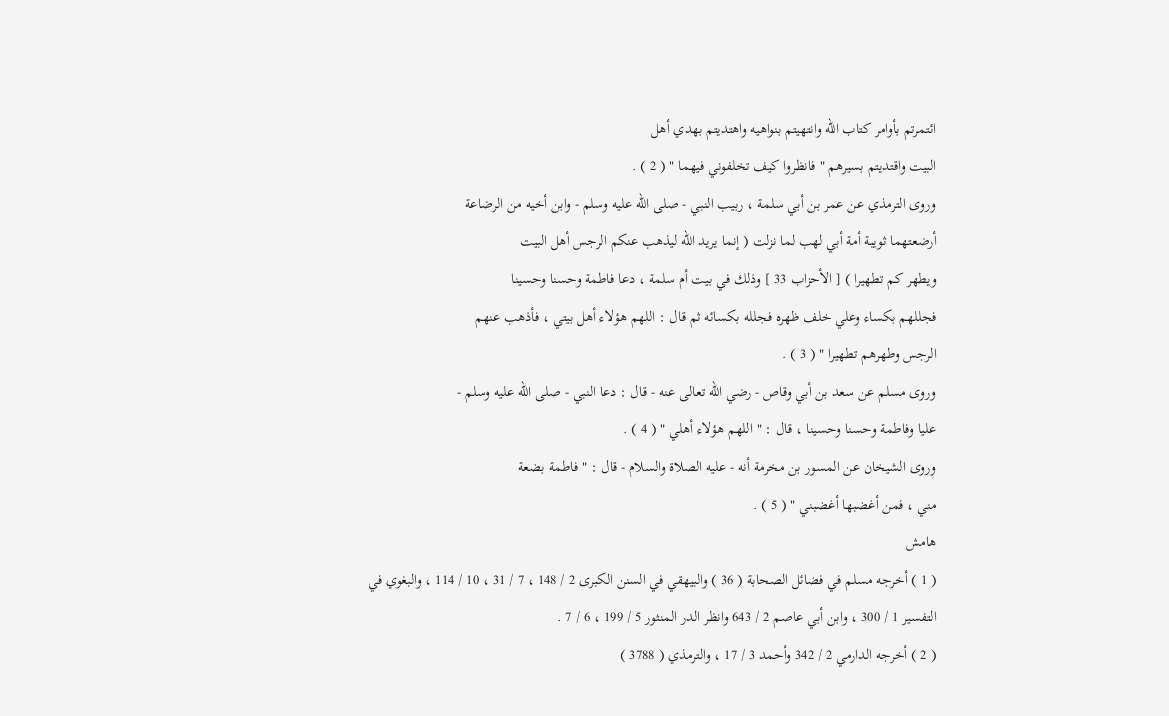ائتمرتم بأوامر كتاب الله وانتهيتم بنواهيه واهتديتم بهدي أهل
البيت واقتديتم بسيرهم " فانظروا كيف تخلفوني فيهما " ( 2 ) .
وروى الترمذي عن عمر بن أبي سلمة ، ربيب النبي - صلى الله عليه وسلم - وابن أخيه من الرضاعة
أرضعتهما ثويبة أمة أبي لهب لما نزلت ( إنما يريد الله ليذهب عنكم الرجس أهل البيت
ويطهر كم تطهيرا ) [ الأحزاب 33 ] وذلك في بيت أم سلمة ، دعا فاطمة وحسنا وحسينا
فجللهم بكساء وعلي خلف ظهره فجلله بكسائه ثم قال : اللهم هؤلاء أهل بيتي ، فأذهب عنهم
الرجس وطهرهم تطهيرا " ( 3 ) .
وروى مسلم عن سعد بن أبي وقاص - رضي الله تعالى عنه - قال : دعا النبي - صلى الله عليه وسلم -
عليا وفاطمة وحسنا وحسينا ، قال : " اللهم هؤلاء أهلي " ( 4 ) .
وروى الشيخان عن المسور بن مخرمة أنه - عليه الصلاة والسلام - قال : " فاطمة بضعة
مني ، فمن أغضبها أغضبني " ( 5 ) .
هامش
( 1 ) أخرجه مسلم في فضائل الصحابة ( 36 ) والبيهقي في السنن الكبرى 2 / 148 ، 7 / 31 ، 10 / 114 ، والبغوي في
التفسير 1 / 300 ، وابن أبي عاصم 2 / 643 وانظر الدر المنثور 5 / 199 ، 6 / 7 .
( 2 ) أخرجه الدارمي 2 / 342 وأحمد 3 / 17 ، والترمذي ( 3788 )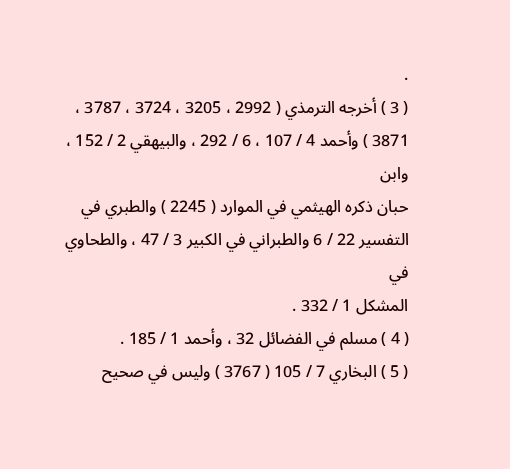.
( 3 ) أخرجه الترمذي ( 2992 ، 3205 ، 3724 ، 3787 ، 3871 ) وأحمد 4 / 107 ، 6 / 292 ، والبيهقي 2 / 152 ، وابن
حبان ذكره الهيثمي في الموارد ( 2245 ) والطبري في التفسير 22 / 6 والطبراني في الكبير 3 / 47 ، والطحاوي في
المشكل 1 / 332 .
( 4 ) مسلم في الفضائل 32 ، وأحمد 1 / 185 .
( 5 ) البخاري 7 / 105 ( 3767 ) وليس في صحيح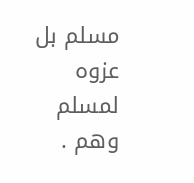مسلم بل عزوه لمسلم وهم .